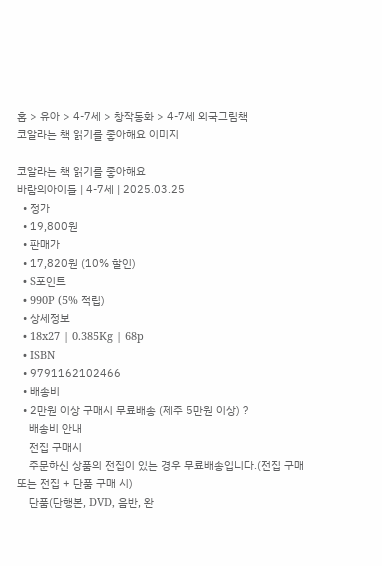홈 > 유아 > 4-7세 > 창작동화 > 4-7세 외국그림책
코알라는 책 읽기를 좋아해요 이미지

코알라는 책 읽기를 좋아해요
바람의아이들 | 4-7세 | 2025.03.25
  • 정가
  • 19,800원
  • 판매가
  • 17,820원 (10% 할인)
  • S포인트
  • 990P (5% 적립)
  • 상세정보
  • 18x27 | 0.385Kg | 68p
  • ISBN
  • 9791162102466
  • 배송비
  • 2만원 이상 구매시 무료배송 (제주 5만원 이상) ?
    배송비 안내
    전집 구매시
    주문하신 상품의 전집이 있는 경우 무료배송입니다.(전집 구매 또는 전집 + 단품 구매 시)
    단품(단행본, DVD, 음반, 완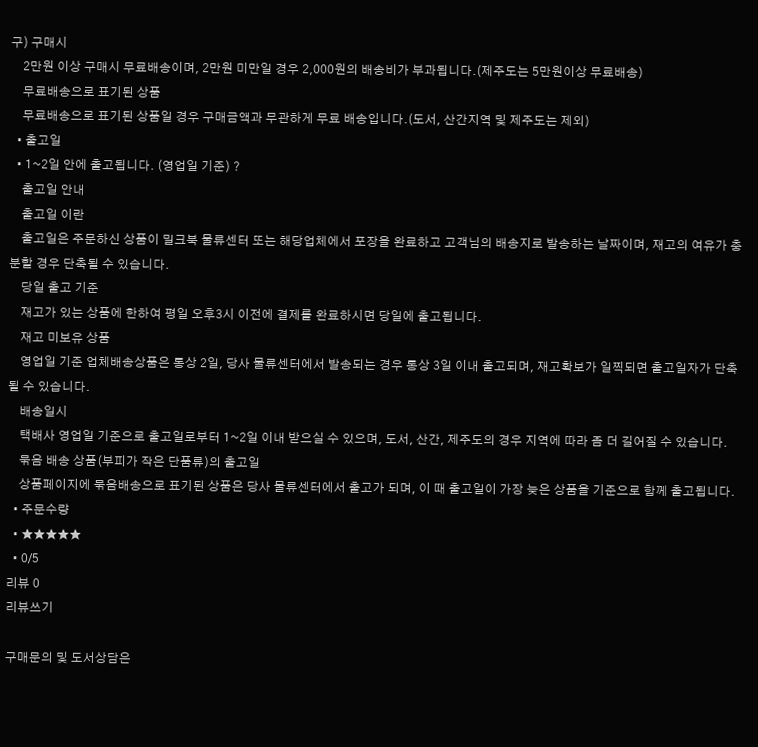구) 구매시
    2만원 이상 구매시 무료배송이며, 2만원 미만일 경우 2,000원의 배송비가 부과됩니다.(제주도는 5만원이상 무료배송)
    무료배송으로 표기된 상품
    무료배송으로 표기된 상품일 경우 구매금액과 무관하게 무료 배송입니다.(도서, 산간지역 및 제주도는 제외)
  • 출고일
  • 1~2일 안에 출고됩니다. (영업일 기준) ?
    출고일 안내
    출고일 이란
    출고일은 주문하신 상품이 밀크북 물류센터 또는 해당업체에서 포장을 완료하고 고객님의 배송지로 발송하는 날짜이며, 재고의 여유가 충분할 경우 단축될 수 있습니다.
    당일 출고 기준
    재고가 있는 상품에 한하여 평일 오후3시 이전에 결제를 완료하시면 당일에 출고됩니다.
    재고 미보유 상품
    영업일 기준 업체배송상품은 통상 2일, 당사 물류센터에서 발송되는 경우 통상 3일 이내 출고되며, 재고확보가 일찍되면 출고일자가 단축될 수 있습니다.
    배송일시
    택배사 영업일 기준으로 출고일로부터 1~2일 이내 받으실 수 있으며, 도서, 산간, 제주도의 경우 지역에 따라 좀 더 길어질 수 있습니다.
    묶음 배송 상품(부피가 작은 단품류)의 출고일
    상품페이지에 묶음배송으로 표기된 상품은 당사 물류센터에서 출고가 되며, 이 때 출고일이 가장 늦은 상품을 기준으로 함께 출고됩니다.
  • 주문수량
  • ★★★★★
  • 0/5
리뷰 0
리뷰쓰기

구매문의 및 도서상담은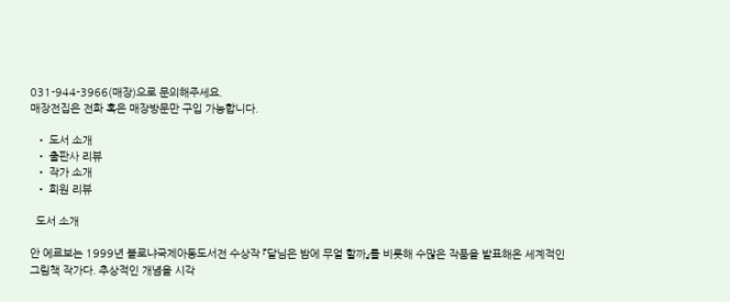031-944-3966(매장)으로 문의해주세요.
매장전집은 전화 혹은 매장방문만 구입 가능합니다.

  • 도서 소개
  • 출판사 리뷰
  • 작가 소개
  • 회원 리뷰

  도서 소개

안 에르보는 1999년 볼로냐국제아동도서전 수상작 『달님은 밤에 무얼 할까』를 비롯해 수많은 작품을 발표해온 세계적인 그림책 작가다. 추상적인 개념을 시각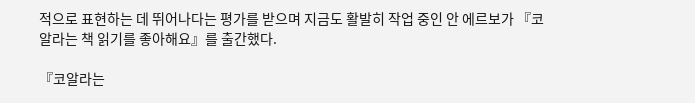적으로 표현하는 데 뛰어나다는 평가를 받으며 지금도 활발히 작업 중인 안 에르보가 『코알라는 책 읽기를 좋아해요』를 출간했다.

『코알라는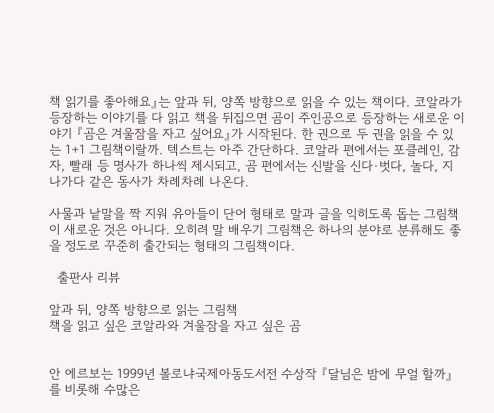책 읽기를 좋아해요』는 앞과 뒤, 양쪽 방향으로 읽을 수 있는 책이다. 코알라가 등장하는 이야기를 다 읽고 책을 뒤집으면 곰이 주인공으로 등장하는 새로운 이야기 『곰은 겨울잠을 자고 싶어요』가 시작된다. 한 권으로 두 권을 읽을 수 있는 1+1 그림책이랄까. 텍스트는 아주 간단하다. 코알라 편에서는 포클레인, 감자, 빨래 등 명사가 하나씩 제시되고, 곰 편에서는 신발을 신다·벗다, 놀다, 지나가다 같은 동사가 차례차례 나온다.

사물과 낱말을 짝 지워 유아들이 단어 형태로 말과 글을 익히도록 돕는 그림책이 새로운 것은 아니다. 오히려 말 배우기 그림책은 하나의 분야로 분류해도 좋을 정도로 꾸준히 출간되는 형태의 그림책이다.

  출판사 리뷰

앞과 뒤, 양쪽 방향으로 읽는 그림책
책을 읽고 싶은 코알라와 겨울잠을 자고 싶은 곰


안 에르보는 1999년 볼로냐국제아동도서전 수상작 『달님은 밤에 무얼 할까』를 비롯해 수많은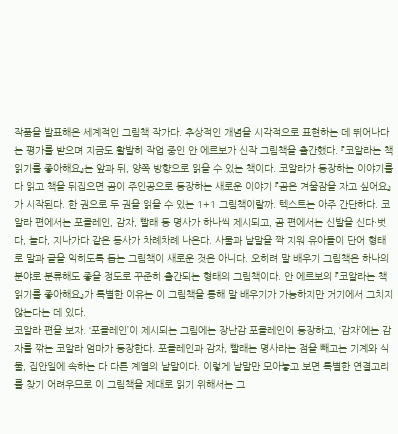작품을 발표해온 세계적인 그림책 작가다. 추상적인 개념을 시각적으로 표현하는 데 뛰어나다는 평가를 받으며 지금도 활발히 작업 중인 안 에르보가 신작 그림책을 출간했다. 『코알라는 책 읽기를 좋아해요』는 앞과 뒤, 양쪽 방향으로 읽을 수 있는 책이다. 코알라가 등장하는 이야기를 다 읽고 책을 뒤집으면 곰이 주인공으로 등장하는 새로운 이야기 『곰은 겨울잠을 자고 싶어요』가 시작된다. 한 권으로 두 권을 읽을 수 있는 1+1 그림책이랄까. 텍스트는 아주 간단하다. 코알라 편에서는 포클레인, 감자, 빨래 등 명사가 하나씩 제시되고, 곰 편에서는 신발을 신다·벗다, 놀다, 지나가다 같은 동사가 차례차례 나온다. 사물과 낱말을 짝 지워 유아들이 단어 형태로 말과 글을 익히도록 돕는 그림책이 새로운 것은 아니다. 오히려 말 배우기 그림책은 하나의 분야로 분류해도 좋을 정도로 꾸준히 출간되는 형태의 그림책이다. 안 에르보의 『코알라는 책 읽기를 좋아해요』가 특별한 이유는 이 그림책을 통해 말 배우기가 가능하지만 거기에서 그치지 않는다는 데 있다.
코알라 편을 보자. ‘포클레인’이 제시되는 그림에는 장난감 포클레인이 등장하고, ‘감자’에는 감자를 깎는 코알라 엄마가 등장한다. 포클레인과 감자, 빨래는 명사라는 점을 빼고는 기계와 식물, 집안일에 속하는 다 다른 계열의 낱말이다. 이렇게 낱말만 모아놓고 보면 특별한 연결고리를 찾기 어려우므로 이 그림책을 제대로 읽기 위해서는 그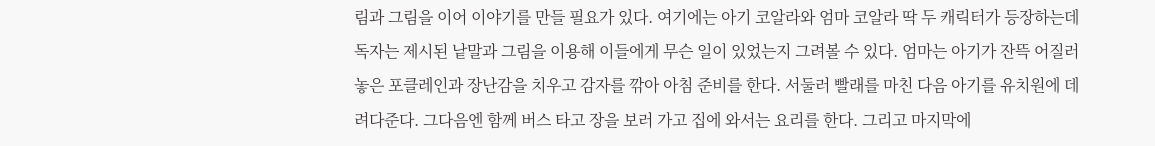림과 그림을 이어 이야기를 만들 필요가 있다. 여기에는 아기 코알라와 엄마 코알라 딱 두 캐릭터가 등장하는데 독자는 제시된 낱말과 그림을 이용해 이들에게 무슨 일이 있었는지 그려볼 수 있다. 엄마는 아기가 잔뜩 어질러놓은 포클레인과 장난감을 치우고 감자를 깎아 아침 준비를 한다. 서둘러 빨래를 마친 다음 아기를 유치원에 데려다준다. 그다음엔 함께 버스 타고 장을 보러 가고 집에 와서는 요리를 한다. 그리고 마지막에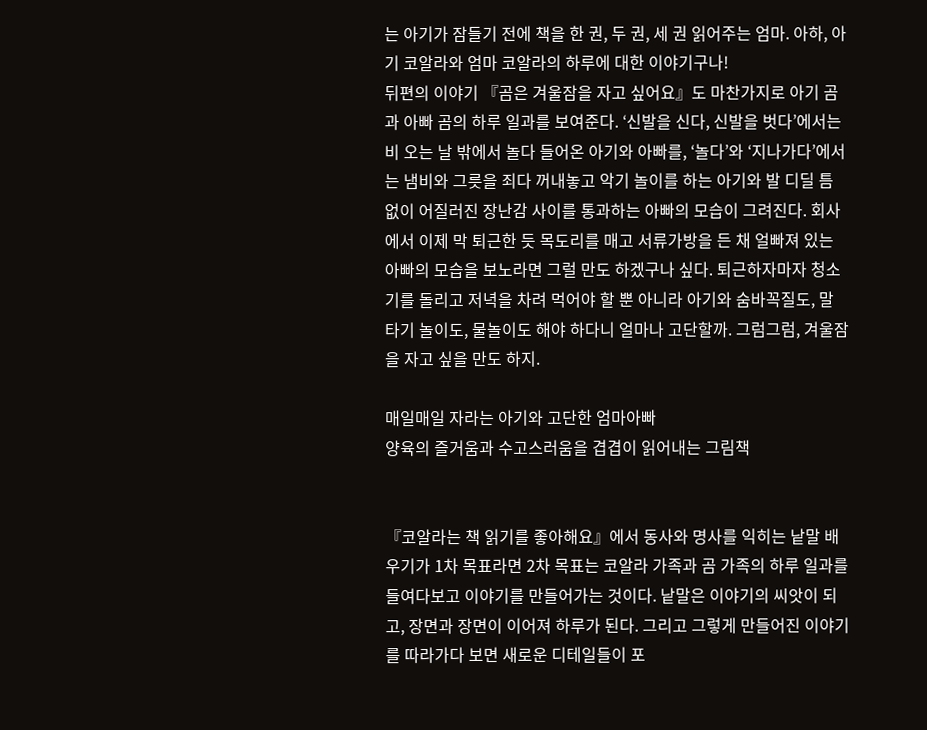는 아기가 잠들기 전에 책을 한 권, 두 권, 세 권 읽어주는 엄마. 아하, 아기 코알라와 엄마 코알라의 하루에 대한 이야기구나!
뒤편의 이야기 『곰은 겨울잠을 자고 싶어요』도 마찬가지로 아기 곰과 아빠 곰의 하루 일과를 보여준다. ‘신발을 신다, 신발을 벗다’에서는 비 오는 날 밖에서 놀다 들어온 아기와 아빠를, ‘놀다’와 ‘지나가다’에서는 냄비와 그릇을 죄다 꺼내놓고 악기 놀이를 하는 아기와 발 디딜 틈 없이 어질러진 장난감 사이를 통과하는 아빠의 모습이 그려진다. 회사에서 이제 막 퇴근한 듯 목도리를 매고 서류가방을 든 채 얼빠져 있는 아빠의 모습을 보노라면 그럴 만도 하겠구나 싶다. 퇴근하자마자 청소기를 돌리고 저녁을 차려 먹어야 할 뿐 아니라 아기와 숨바꼭질도, 말 타기 놀이도, 물놀이도 해야 하다니 얼마나 고단할까. 그럼그럼, 겨울잠을 자고 싶을 만도 하지.

매일매일 자라는 아기와 고단한 엄마아빠
양육의 즐거움과 수고스러움을 겹겹이 읽어내는 그림책


『코알라는 책 읽기를 좋아해요』에서 동사와 명사를 익히는 낱말 배우기가 1차 목표라면 2차 목표는 코알라 가족과 곰 가족의 하루 일과를 들여다보고 이야기를 만들어가는 것이다. 낱말은 이야기의 씨앗이 되고, 장면과 장면이 이어져 하루가 된다. 그리고 그렇게 만들어진 이야기를 따라가다 보면 새로운 디테일들이 포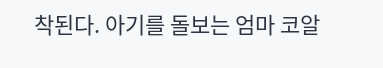착된다. 아기를 돌보는 엄마 코알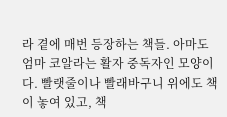라 곁에 매번 등장하는 책들. 아마도 엄마 코알라는 활자 중독자인 모양이다. 빨랫줄이나 빨래바구니 위에도 책이 놓여 있고, 책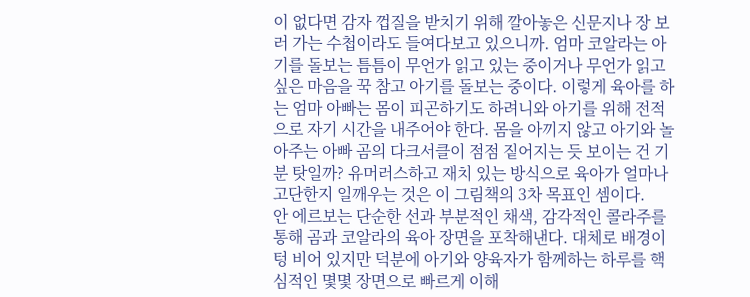이 없다면 감자 껍질을 받치기 위해 깔아놓은 신문지나 장 보러 가는 수첩이라도 들여다보고 있으니까. 엄마 코알라는 아기를 돌보는 틈틈이 무언가 읽고 있는 중이거나 무언가 읽고 싶은 마음을 꾹 참고 아기를 돌보는 중이다. 이렇게 육아를 하는 엄마 아빠는 몸이 피곤하기도 하려니와 아기를 위해 전적으로 자기 시간을 내주어야 한다. 몸을 아끼지 않고 아기와 놀아주는 아빠 곰의 다크서클이 점점 짙어지는 듯 보이는 건 기분 탓일까? 유머러스하고 재치 있는 방식으로 육아가 얼마나 고단한지 일깨우는 것은 이 그림책의 3차 목표인 셈이다.
안 에르보는 단순한 선과 부분적인 채색, 감각적인 콜라주를 통해 곰과 코알라의 육아 장면을 포착해낸다. 대체로 배경이 텅 비어 있지만 덕분에 아기와 양육자가 함께하는 하루를 핵심적인 몇몇 장면으로 빠르게 이해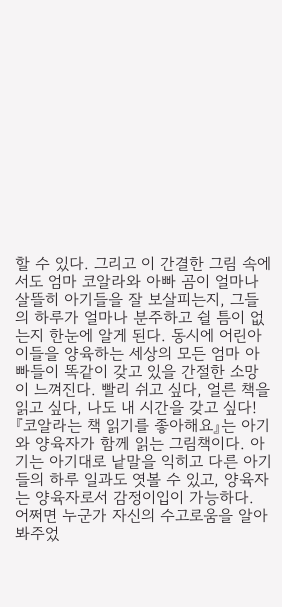할 수 있다. 그리고 이 간결한 그림 속에서도 엄마 코알라와 아빠 곰이 얼마나 살뜰히 아기들을 잘 보살피는지, 그들의 하루가 얼마나 분주하고 쉴 틈이 없는지 한눈에 알게 된다. 동시에 어린아이들을 양육하는 세상의 모든 엄마 아빠들이 똑같이 갖고 있을 간절한 소망이 느껴진다. 빨리 쉬고 싶다, 얼른 책을 읽고 싶다, 나도 내 시간을 갖고 싶다!
『코알라는 책 읽기를 좋아해요』는 아기와 양육자가 함께 읽는 그림책이다. 아기는 아기대로 낱말을 익히고 다른 아기들의 하루 일과도 엿볼 수 있고, 양육자는 양육자로서 감정이입이 가능하다. 어쩌면 누군가 자신의 수고로움을 알아봐주었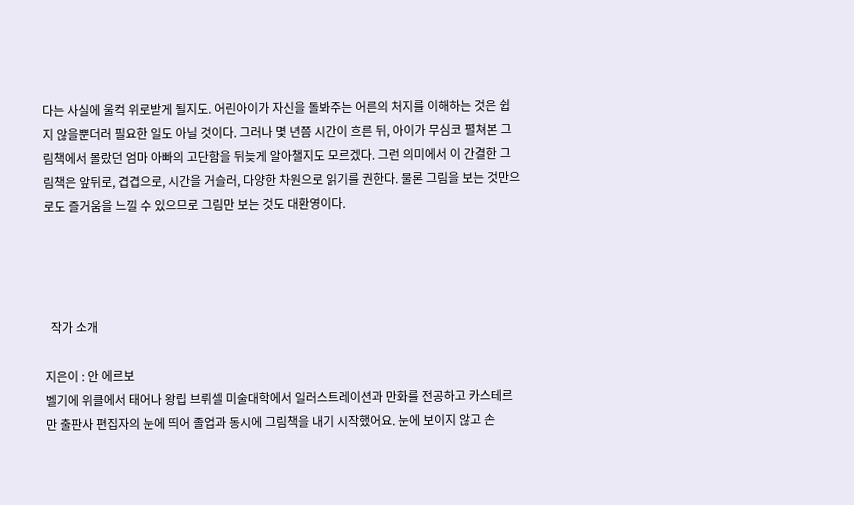다는 사실에 울컥 위로받게 될지도. 어린아이가 자신을 돌봐주는 어른의 처지를 이해하는 것은 쉽지 않을뿐더러 필요한 일도 아닐 것이다. 그러나 몇 년쯤 시간이 흐른 뒤, 아이가 무심코 펼쳐본 그림책에서 몰랐던 엄마 아빠의 고단함을 뒤늦게 알아챌지도 모르겠다. 그런 의미에서 이 간결한 그림책은 앞뒤로, 겹겹으로, 시간을 거슬러, 다양한 차원으로 읽기를 권한다. 물론 그림을 보는 것만으로도 즐거움을 느낄 수 있으므로 그림만 보는 것도 대환영이다.




  작가 소개

지은이 : 안 에르보
벨기에 위클에서 태어나 왕립 브뤼셀 미술대학에서 일러스트레이션과 만화를 전공하고 카스테르만 출판사 편집자의 눈에 띄어 졸업과 동시에 그림책을 내기 시작했어요. 눈에 보이지 않고 손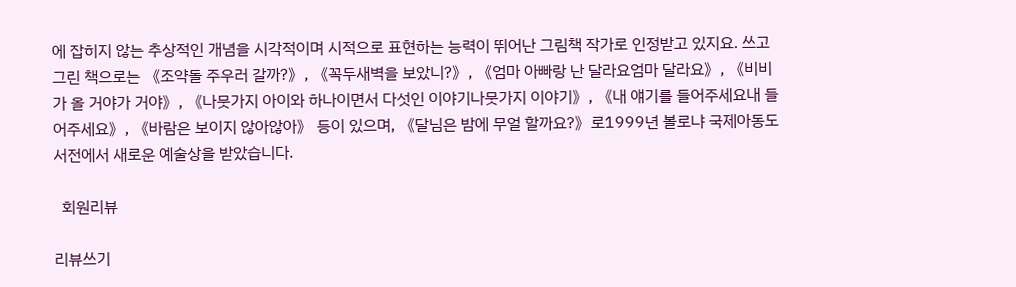에 잡히지 않는 추상적인 개념을 시각적이며 시적으로 표현하는 능력이 뛰어난 그림책 작가로 인정받고 있지요. 쓰고 그린 책으로는 《조약돌 주우러 갈까?》, 《꼭두새벽을 보았니?》, 《엄마 아빠랑 난 달라요엄마 달라요》, 《비비가 올 거야가 거야》, 《나뭇가지 아이와 하나이면서 다섯인 이야기나뭇가지 이야기》, 《내 얘기를 들어주세요내 들어주세요》, 《바람은 보이지 않아않아》 등이 있으며, 《달님은 밤에 무얼 할까요?》로1999년 볼로냐 국제아동도서전에서 새로운 예술상을 받았습니다.

  회원리뷰

리뷰쓰기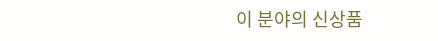이 분야의 신상품